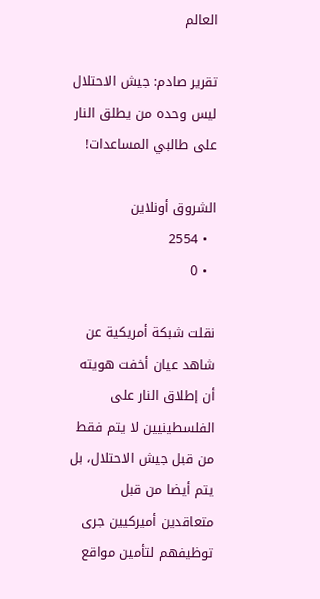العالم

تقرير صادم: جيش الاحتلال ليس وحده من يطلق النار على طالبي المساعدات!

الشروق أونلاين
  • 2554
  • 0

نقلت شبكة أمريكية عن شاهد عيان أخفت هويته أن إطلاق النار على الفلسطينيين لا يتم فقط من قبل جيش الاحتلال، بل يتم أيضا من قبل متعاقدين أميركيين جرى توظيفهم لتأمين مواقع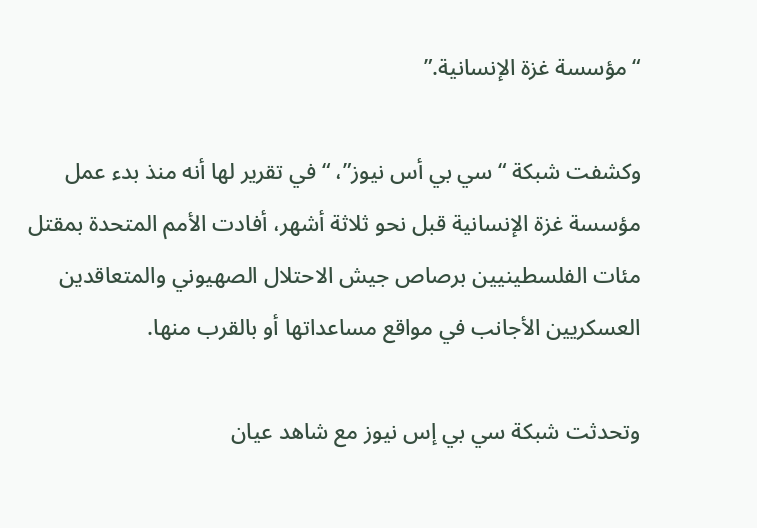“مؤسسة غزة الإنسانية.”

وكشفت شبكة “سي بي أس نيوز”، “في تقرير لها أنه منذ بدء عمل مؤسسة غزة الإنسانية قبل نحو ثلاثة أشهر، أفادت الأمم المتحدة بمقتل مئات الفلسطينيين برصاص جيش الاحتلال الصهيوني والمتعاقدين العسكريين الأجانب في مواقع مساعداتها أو بالقرب منها.

وتحدثت شبكة سي بي إس نيوز مع شاهد عيان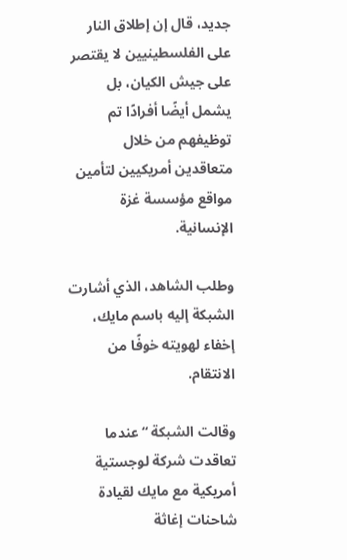جديد، قال إن إطلاق النار على الفلسطينيين لا يقتصر على جيش الكيان، بل يشمل أيضًا أفرادًا تم توظيفهم من خلال متعاقدين أمريكيين لتأمين مواقع مؤسسة غزة الإنسانية.

وطلب الشاهد، الذي أشارت الشبكة إليه باسم مايك، إخفاء لهويته خوفًا من الانتقام.

وقالت الشبكة “عندما تعاقدت شركة لوجستية أمريكية مع مايك لقيادة شاحنات إغاثة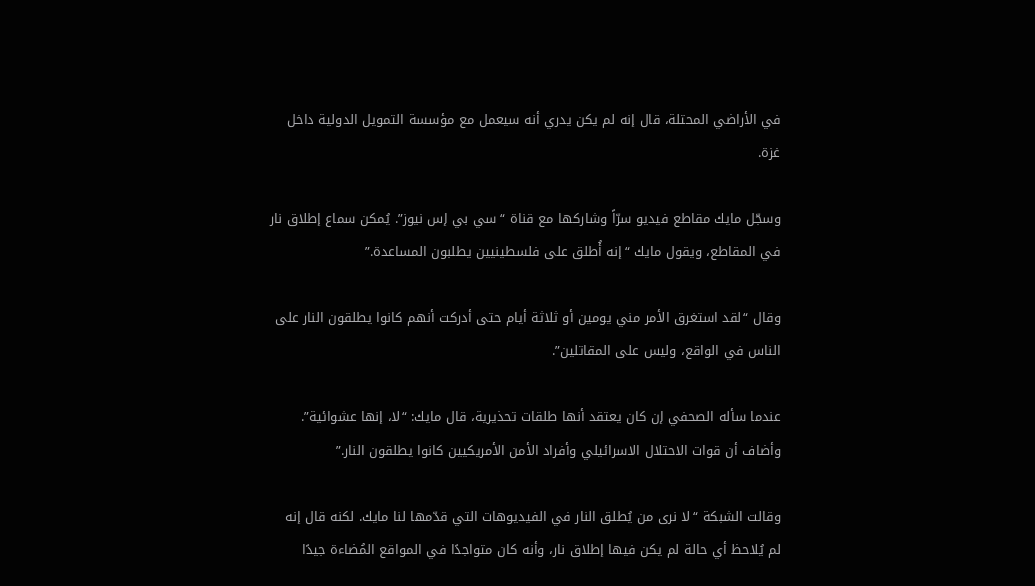في الأراضي المحتلة، قال إنه لم يكن يدري أنه سيعمل مع مؤسسة التمويل الدولية داخل غزة.

وسجّل مايك مقاطع فيديو سرّاً وشاركها مع قناة “سي بي إس نيوز”. يُمكن سماع إطلاق نار في المقاطع، ويقول مايك “إنه أُطلق على فلسطينيين يطلبون المساعدة.”

وقال “لقد استغرق الأمر مني يومين أو ثلاثة أيام حتى أدركت أنهم كانوا يطلقون النار على الناس في الواقع، وليس على المقاتلين”.

عندما سأله الصحفي إن كان يعتقد أنها طلقات تحذيرية، قال مايك: “لا، إنها عشوائية”. وأضاف أن قوات الاحتلال الاسرائيلي وأفراد الأمن الأمريكيين كانوا يطلقون النار.”

وقالت الشبكة “لا نرى من يُطلق النار في الفيديوهات التي قدّمها لنا مايك. لكنه قال إنه لم يُلاحظ أي حالة لم يكن فيها إطلاق نار، وأنه كان متواجدًا في المواقع المُضاءة جيدًا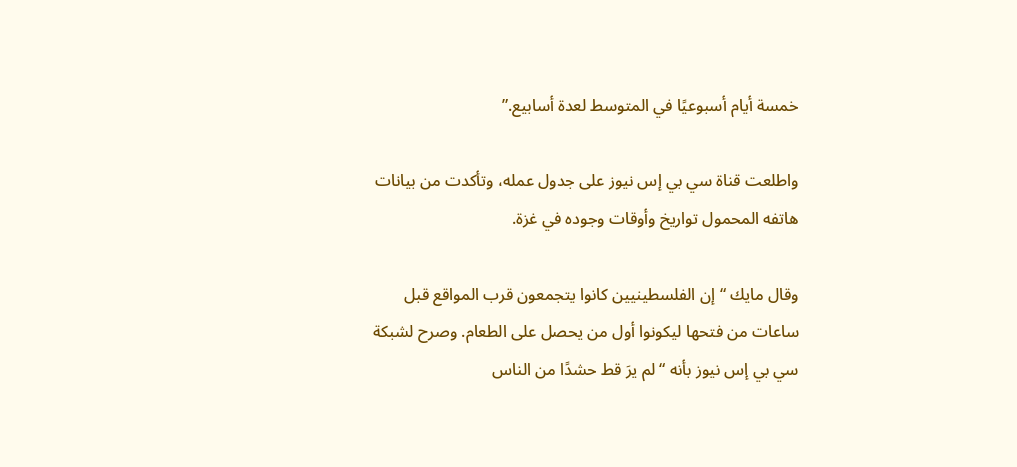خمسة أيام أسبوعيًا في المتوسط لعدة أسابيع.”

واطلعت قناة سي بي إس نيوز على جدول عمله، وتأكدت من بيانات هاتفه المحمول تواريخ وأوقات وجوده في غزة.

وقال مايك “إن الفلسطينيين كانوا يتجمعون قرب المواقع قبل ساعات من فتحها ليكونوا أول من يحصل على الطعام. وصرح لشبكة سي بي إس نيوز بأنه “لم يرَ قط حشدًا من الناس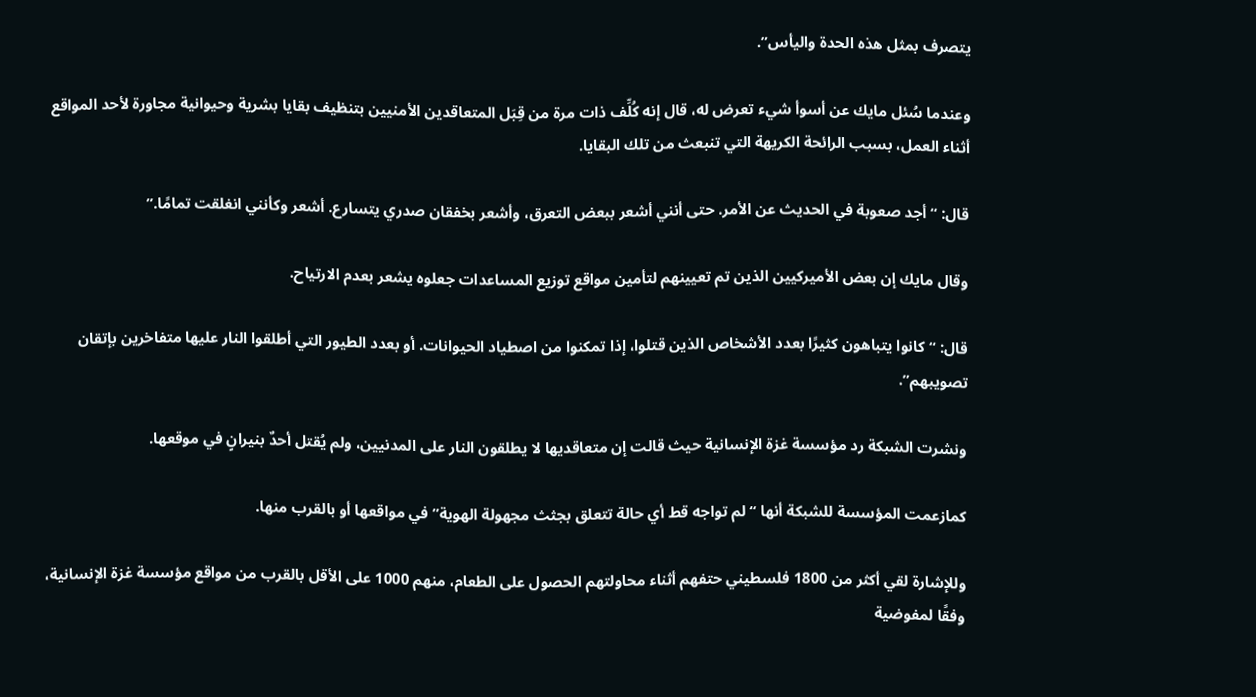يتصرف بمثل هذه الحدة واليأس”.

وعندما سُئل مايك عن أسوأ شيء تعرض له، قال إنه كُلِّف ذات مرة من قِبَل المتعاقدين الأمنيين بتنظيف بقايا بشرية وحيوانية مجاورة لأحد المواقع أثناء العمل، بسبب الرائحة الكريهة التي تنبعث من تلك البقايا.

قال: “أجد صعوبة في الحديث عن الأمر. حتى أنني أشعر ببعض التعرق، وأشعر بخفقان صدري يتسارع. أشعر وكأنني انغلقت تمامًا.”

وقال مايك إن بعض الأميركيين الذين تم تعيينهم لتأمين مواقع توزيع المساعدات جعلوه يشعر بعدم الارتياح.

قال: “كانوا يتباهون كثيرًا بعدد الأشخاص الذين قتلوا، إذا تمكنوا من اصطياد الحيوانات. أو بعدد الطيور التي أطلقوا النار عليها متفاخرين بإتقان تصويبهم”.

ونشرت الشبكة رد مؤسسة غزة الإنسانية حيث قالت إن متعاقديها لا يطلقون النار على المدنيين، ولم يُقتل أحدٌ بنيرانٍ في موقعها.

كمازعمت المؤسسة للشبكة أنها “لم تواجه قط أي حالة تتعلق بجثث مجهولة الهوية” في مواقعها أو بالقرب منها.

وللإشارة لقي أكثر من 1800 فلسطيني حتفهم أثناء محاولتهم الحصول على الطعام، منهم 1000 على الأقل بالقرب من مواقع مؤسسة غزة الإنسانية، وفقًا لمفوضية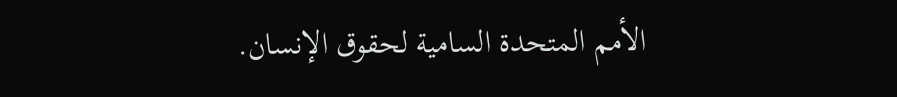الأمم المتحدة السامية لحقوق الإنسان.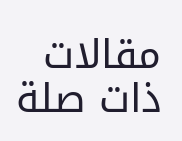مقالات ذات صلة